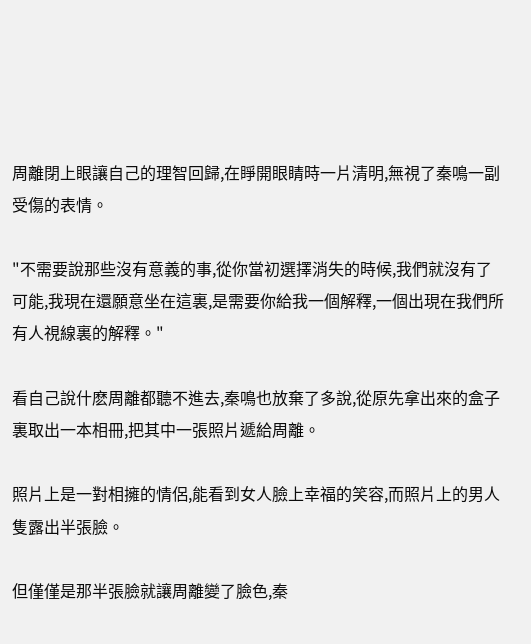周離閉上眼讓自己的理智回歸,在睜開眼睛時一片清明,無視了秦鳴一副受傷的表情。

"不需要說那些沒有意義的事,從你當初選擇消失的時候,我們就沒有了可能,我現在還願意坐在這裏,是需要你給我一個解釋,一個出現在我們所有人視線裏的解釋。"

看自己說什麽周離都聽不進去,秦鳴也放棄了多說,從原先拿出來的盒子裏取出一本相冊,把其中一張照片遞給周離。

照片上是一對相擁的情侶,能看到女人臉上幸福的笑容,而照片上的男人隻露出半張臉。

但僅僅是那半張臉就讓周離變了臉色,秦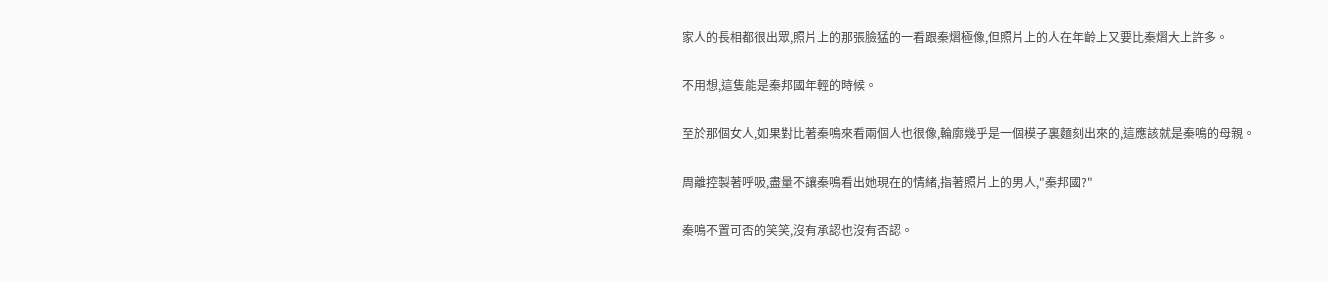家人的長相都很出眾,照片上的那張臉猛的一看跟秦熠極像,但照片上的人在年齡上又要比秦熠大上許多。

不用想,這隻能是秦邦國年輕的時候。

至於那個女人,如果對比著秦鳴來看兩個人也很像,輪廓幾乎是一個模子裏麵刻出來的,這應該就是秦鳴的母親。

周離控製著呼吸,盡量不讓秦鳴看出她現在的情緒,指著照片上的男人,"秦邦國?"

秦鳴不置可否的笑笑,沒有承認也沒有否認。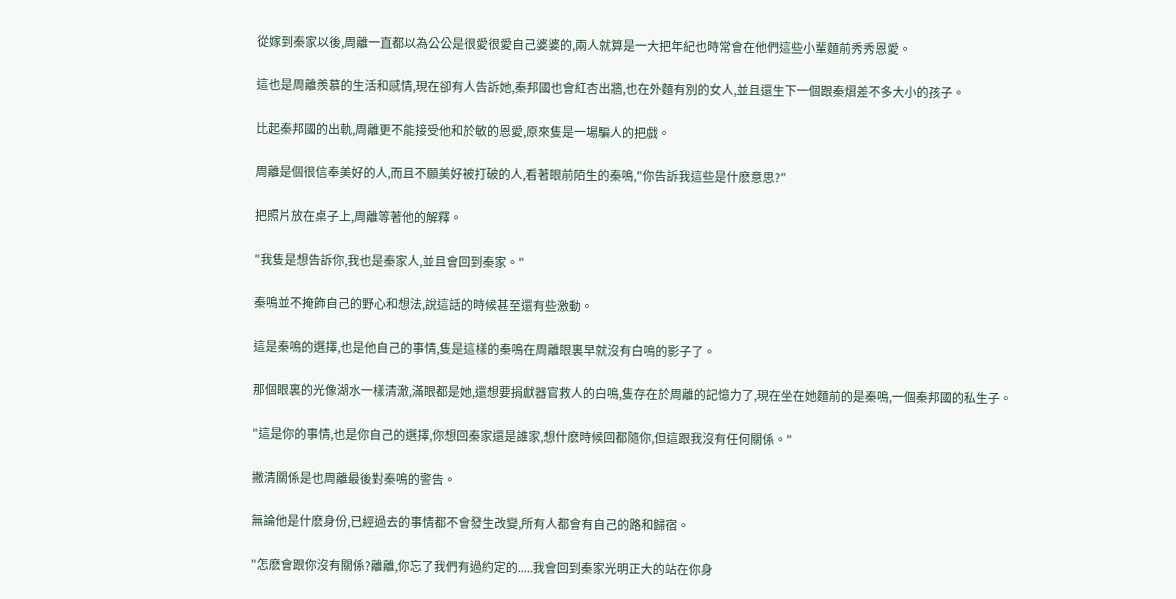從嫁到秦家以後,周離一直都以為公公是很愛很愛自己婆婆的,兩人就算是一大把年紀也時常會在他們這些小輩麵前秀秀恩愛。

這也是周離羨慕的生活和感情,現在卻有人告訴她,秦邦國也會紅杏出牆,也在外麵有別的女人,並且還生下一個跟秦熠差不多大小的孩子。

比起秦邦國的出軌,周離更不能接受他和於敏的恩愛,原來隻是一場騙人的把戲。

周離是個很信奉美好的人,而且不願美好被打破的人,看著眼前陌生的秦鳴,"你告訴我這些是什麽意思?"

把照片放在桌子上,周離等著他的解釋。

"我隻是想告訴你,我也是秦家人,並且會回到秦家。"

秦鳴並不掩飾自己的野心和想法,說這話的時候甚至還有些激動。

這是秦鳴的選擇,也是他自己的事情,隻是這樣的秦鳴在周離眼裏早就沒有白鳴的影子了。

那個眼裏的光像湖水一樣清澈,滿眼都是她,還想要捐獻器官救人的白鳴,隻存在於周離的記憶力了,現在坐在她麵前的是秦鳴,一個秦邦國的私生子。

"這是你的事情,也是你自己的選擇,你想回秦家還是誰家,想什麽時候回都隨你,但這跟我沒有任何關係。"

撇清關係是也周離最後對秦鳴的警告。

無論他是什麽身份,已經過去的事情都不會發生改變,所有人都會有自己的路和歸宿。

"怎麽會跟你沒有關係?離離,你忘了我們有過約定的.....我會回到秦家光明正大的站在你身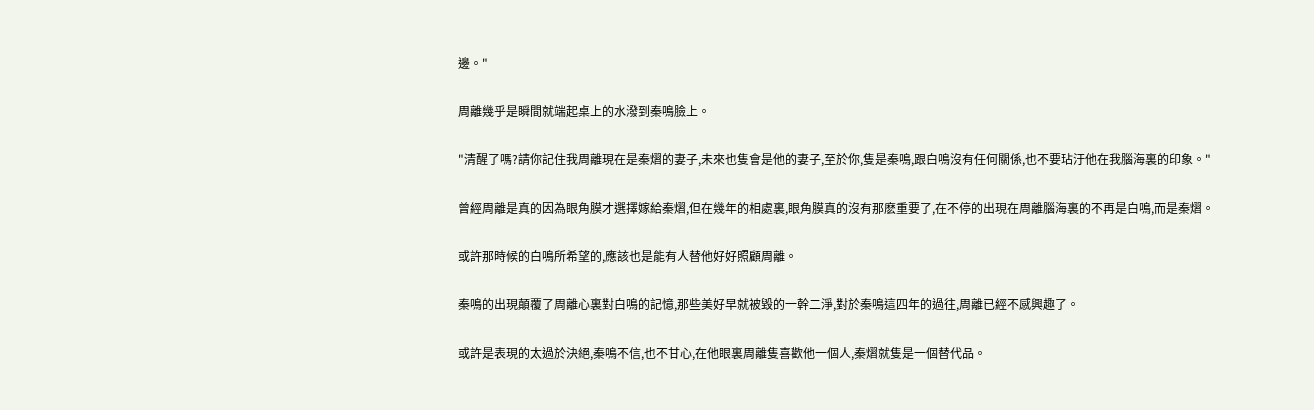邊。"

周離幾乎是瞬間就端起桌上的水潑到秦鳴臉上。

"清醒了嗎?請你記住我周離現在是秦熠的妻子,未來也隻會是他的妻子,至於你,隻是秦鳴,跟白鳴沒有任何關係,也不要玷汙他在我腦海裏的印象。"

曾經周離是真的因為眼角膜才選擇嫁給秦熠,但在幾年的相處裏,眼角膜真的沒有那麽重要了,在不停的出現在周離腦海裏的不再是白鳴,而是秦熠。

或許那時候的白鳴所希望的,應該也是能有人替他好好照顧周離。

秦鳴的出現顛覆了周離心裏對白鳴的記憶,那些美好早就被毀的一幹二淨,對於秦鳴這四年的過往,周離已經不感興趣了。

或許是表現的太過於決絕,秦鳴不信,也不甘心,在他眼裏周離隻喜歡他一個人,秦熠就隻是一個替代品。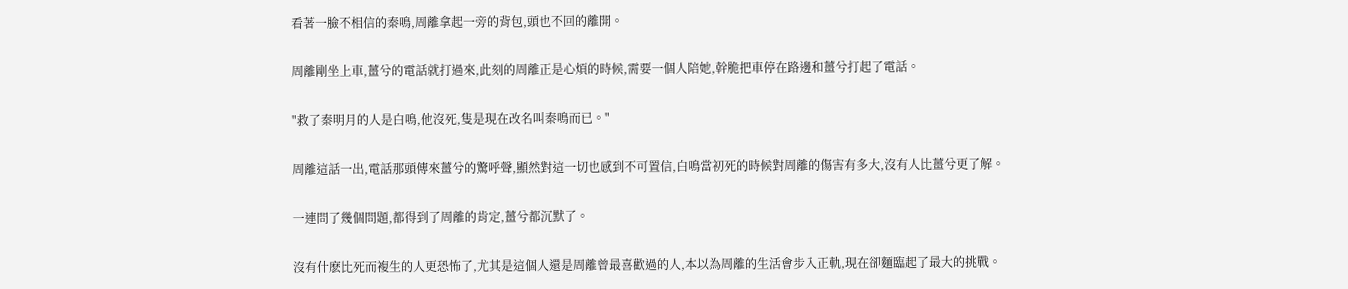看著一臉不相信的秦鳴,周離拿起一旁的背包,頭也不回的離開。

周離剛坐上車,薑兮的電話就打過來,此刻的周離正是心煩的時候,需要一個人陪她,幹脆把車停在路邊和薑兮打起了電話。

"救了秦明月的人是白鳴,他沒死,隻是現在改名叫秦鳴而已。"

周離這話一出,電話那頭傳來薑兮的驚呼聲,顯然對這一切也感到不可置信,白鳴當初死的時候對周離的傷害有多大,沒有人比薑兮更了解。

一連問了幾個問題,都得到了周離的肯定,薑兮都沉默了。

沒有什麽比死而複生的人更恐怖了,尤其是這個人還是周離曾最喜歡過的人,本以為周離的生活會步入正軌,現在卻麵臨起了最大的挑戰。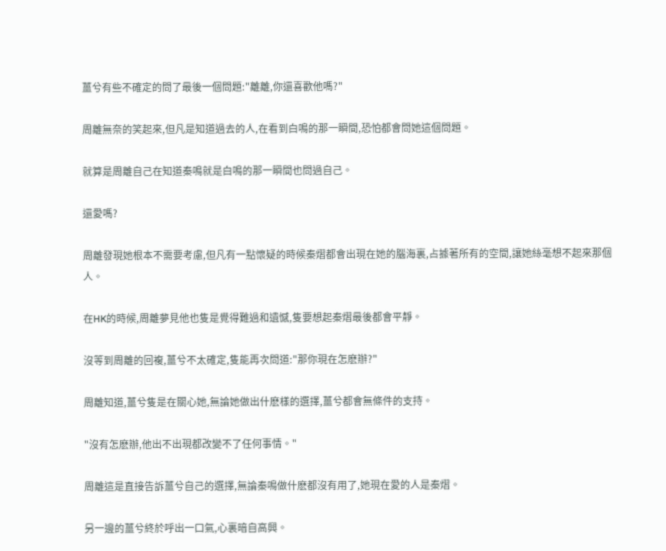薑兮有些不確定的問了最後一個問題:"離離,你還喜歡他嗎?"

周離無奈的笑起來,但凡是知道過去的人,在看到白鳴的那一瞬間,恐怕都會問她這個問題。

就算是周離自己在知道秦鳴就是白鳴的那一瞬間也問過自己。

還愛嗎?

周離發現她根本不需要考慮,但凡有一點懷疑的時候秦熠都會出現在她的腦海裏,占據著所有的空間,讓她絲毫想不起來那個人。

在HK的時候,周離夢見他也隻是覺得難過和遺憾,隻要想起秦熠最後都會平靜。

沒等到周離的回複,薑兮不太確定,隻能再次問道:"那你現在怎麽辦?"

周離知道,薑兮隻是在關心她,無論她做出什麽樣的選擇,薑兮都會無條件的支持。

"沒有怎麽辦,他出不出現都改變不了任何事情。"

周離這是直接告訴薑兮自己的選擇,無論秦鳴做什麽都沒有用了,她現在愛的人是秦熠。

另一邊的薑兮終於呼出一口氣,心裏暗自高興。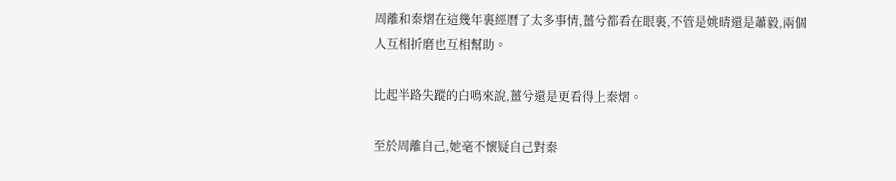周離和秦熠在這幾年裏經曆了太多事情,薑兮都看在眼裏,不管是姚晴還是蕭毅,兩個人互相折磨也互相幫助。

比起半路失蹤的白鳴來說,薑兮還是更看得上秦熠。

至於周離自己,她毫不懷疑自己對秦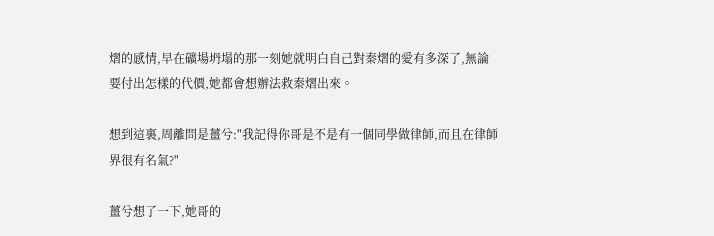熠的感情,早在礦場坍塌的那一刻她就明白自己對秦熠的愛有多深了,無論要付出怎樣的代價,她都會想辦法救秦熠出來。

想到這裏,周離問是薑兮:"我記得你哥是不是有一個同學做律師,而且在律師界很有名氣?"

薑兮想了一下,她哥的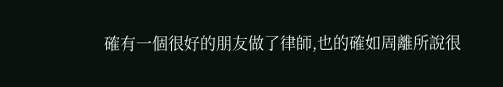確有一個很好的朋友做了律師,也的確如周離所說很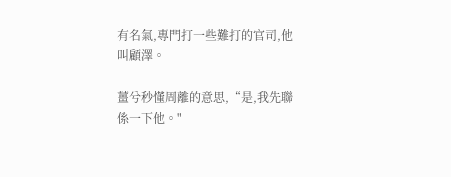有名氣,專門打一些難打的官司,他叫顧澤。

薑兮秒懂周離的意思,“是,我先聯係一下他。"